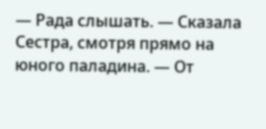— Рада слышать. — Сказала Сестра, смотря прямо на юного паладина. — От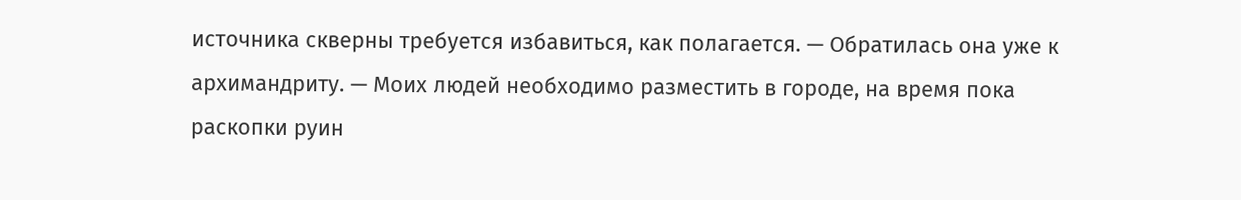источника скверны требуется избавиться, как полагается. — Обратилась она уже к архимандриту. — Моих людей необходимо разместить в городе, на время пока раскопки руин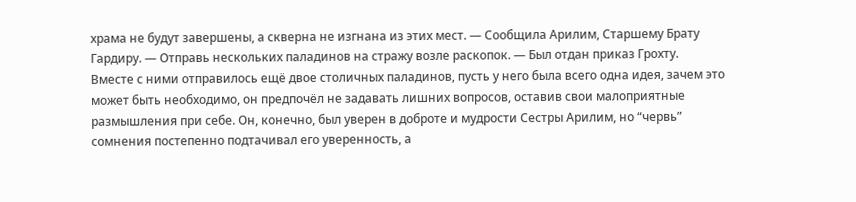храма не будут завершены, а скверна не изгнана из этих мест. — Сообщила Арилим, Старшему Брату Гардиру. — Отправь нескольких паладинов на стражу возле раскопок. — Был отдан приказ Грохту.
Вместе с ними отправилось ещё двое столичных паладинов, пусть у него была всего одна идея, зачем это может быть необходимо, он предпочёл не задавать лишних вопросов, оставив свои малоприятные размышления при себе. Он, конечно, был уверен в доброте и мудрости Сестры Арилим, но “червь” сомнения постепенно подтачивал его уверенность, а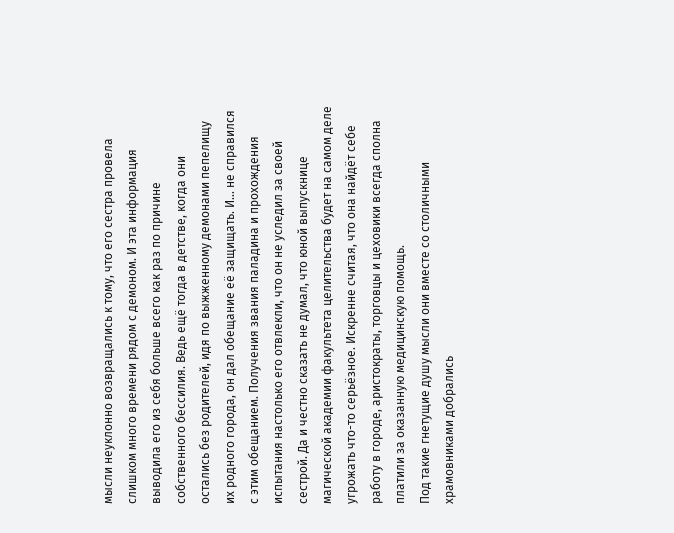мысли неуклонно возвращались к тому, что его сестра провела слишком много времени рядом с демоном. И эта информация выводила его из себя больше всего как раз по причине собственного бессилия. Ведь ещё тогда в детстве, когда они остались без родителей, идя по выжженному демонами пепелищу их родного города, он дал обещание её защищать. И… не справился с этим обещанием. Получения звания паладина и прохождения испытания настолько его отвлекли, что он не уследил за своей сестрой. Да и честно сказать не думал, что юной выпускнице магической академии факультета целительства будет на самом деле угрожать что-то серьёзное. Искренне считая, что она найдёт себе работу в городе, аристократы, торговцы и цеховики всегда сполна платили за оказанную медицинскую помощь.
Под такие гнетущие душу мысли они вместе со столичными храмовниками добрались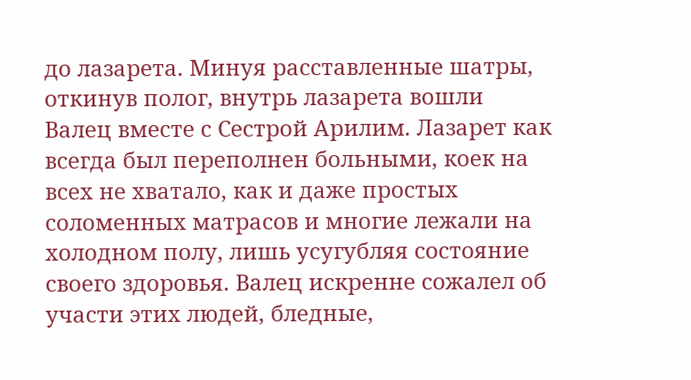до лазарета. Минуя расставленные шатры, откинув полог, внутрь лазарета вошли Валец вместе с Сестрой Арилим. Лазарет как всегда был переполнен больными, коек на всех не хватало, как и даже простых соломенных матрасов и многие лежали на холодном полу, лишь усугубляя состояние своего здоровья. Валец искренне сожалел об участи этих людей, бледные,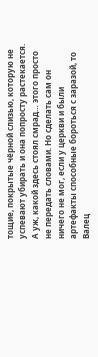тощие, покрытые чёрной слизью, которую не успевают убирать и она попросту растекается. А уж, какой здесь стоял смрад… этого просто не передать словами. Но сделать сам он ничего не мог, если у церкви и были артефакты способные бороться с заразой, то Валец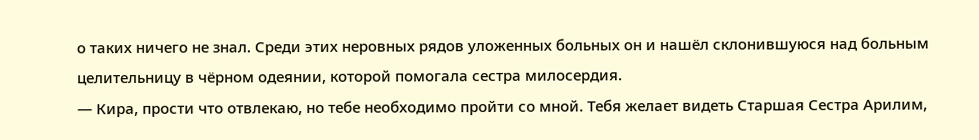о таких ничего не знал. Среди этих неровных рядов уложенных больных он и нашёл склонившуюся над больным целительницу в чёрном одеянии, которой помогала сестра милосердия.
— Кира, прости что отвлекаю, но тебе необходимо пройти со мной. Тебя желает видеть Старшая Сестра Арилим,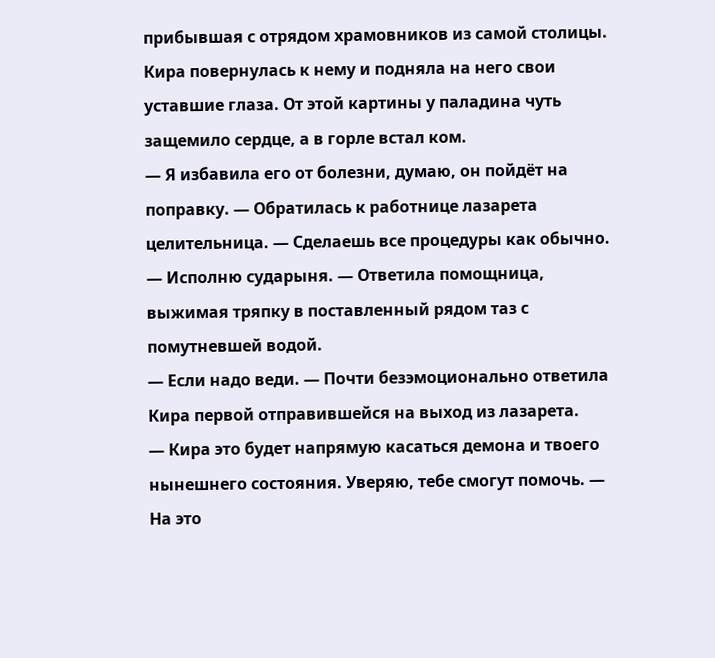прибывшая с отрядом храмовников из самой столицы.
Кира повернулась к нему и подняла на него свои уставшие глаза. От этой картины у паладина чуть защемило сердце, а в горле встал ком.
— Я избавила его от болезни, думаю, он пойдёт на поправку. — Обратилась к работнице лазарета целительница. — Сделаешь все процедуры как обычно.
— Исполню сударыня. — Ответила помощница, выжимая тряпку в поставленный рядом таз с помутневшей водой.
— Если надо веди. — Почти безэмоционально ответила Кира первой отправившейся на выход из лазарета.
— Кира это будет напрямую касаться демона и твоего нынешнего состояния. Уверяю, тебе смогут помочь. — На это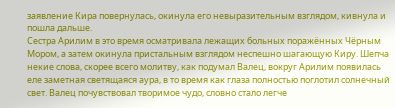заявление Кира повернулась, окинула его невыразительным взглядом, кивнула и пошла дальше.
Сестра Арилим в это время осматривала лежащих больных поражённых Чёрным Мором, а затем окинула пристальным взглядом неспешно шагающую Киру. Шепча некие слова, скорее всего молитву, как подумал Валец, вокруг Арилим появилась еле заметная светящаяся аура, в то время как глаза полностью поглотил солнечный свет. Валец почувствовал творимое чудо, словно стало легче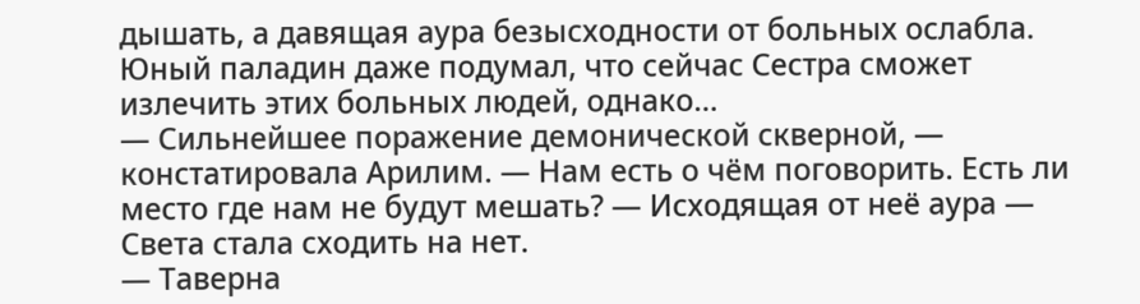дышать, а давящая аура безысходности от больных ослабла. Юный паладин даже подумал, что сейчас Сестра сможет излечить этих больных людей, однако…
— Сильнейшее поражение демонической скверной, — констатировала Арилим. — Нам есть о чём поговорить. Есть ли место где нам не будут мешать? — Исходящая от неё аура — Света стала сходить на нет.
— Таверна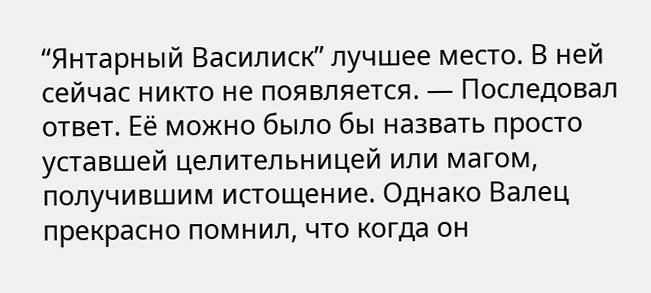“Янтарный Василиск” лучшее место. В ней сейчас никто не появляется. — Последовал ответ. Её можно было бы назвать просто уставшей целительницей или магом, получившим истощение. Однако Валец прекрасно помнил, что когда он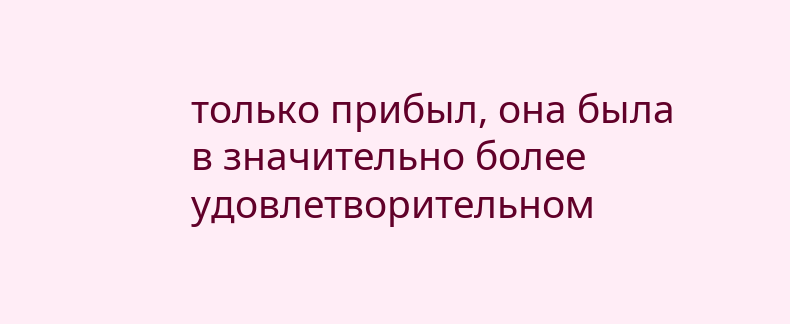только прибыл, она была в значительно более удовлетворительном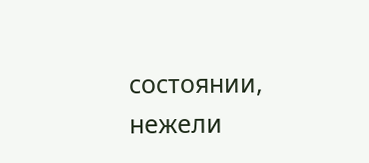состоянии, нежели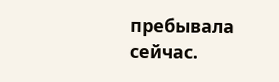пребывала сейчас.